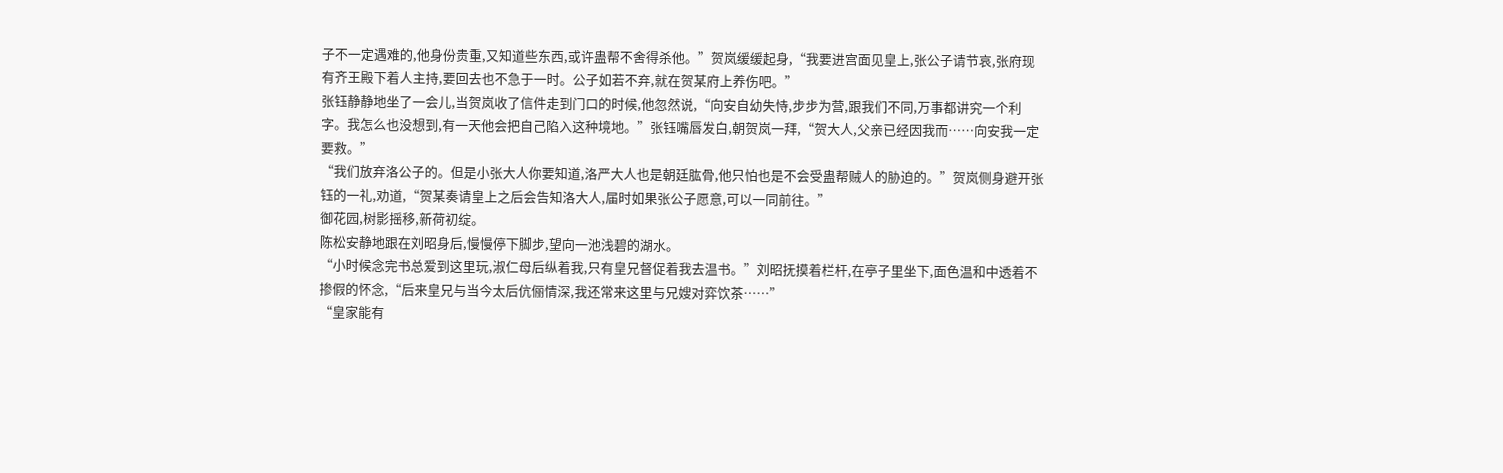子不一定遇难的,他身份贵重,又知道些东西,或许蛊帮不舍得杀他。”贺岚缓缓起身,“我要进宫面见皇上,张公子请节哀,张府现有齐王殿下着人主持,要回去也不急于一时。公子如若不弃,就在贺某府上养伤吧。”
张钰静静地坐了一会儿,当贺岚收了信件走到门口的时候,他忽然说,“向安自幼失恃,步步为营,跟我们不同,万事都讲究一个利字。我怎么也没想到,有一天他会把自己陷入这种境地。”张钰嘴唇发白,朝贺岚一拜,“贺大人,父亲已经因我而……向安我一定要救。”
“我们放弃洛公子的。但是小张大人你要知道,洛严大人也是朝廷肱骨,他只怕也是不会受蛊帮贼人的胁迫的。”贺岚侧身避开张钰的一礼,劝道,“贺某奏请皇上之后会告知洛大人,届时如果张公子愿意,可以一同前往。”
御花园,树影摇移,新荷初绽。
陈松安静地跟在刘昭身后,慢慢停下脚步,望向一池浅碧的湖水。
“小时候念完书总爱到这里玩,淑仁母后纵着我,只有皇兄督促着我去温书。”刘昭抚摸着栏杆,在亭子里坐下,面色温和中透着不掺假的怀念,“后来皇兄与当今太后伉俪情深,我还常来这里与兄嫂对弈饮茶……”
“皇家能有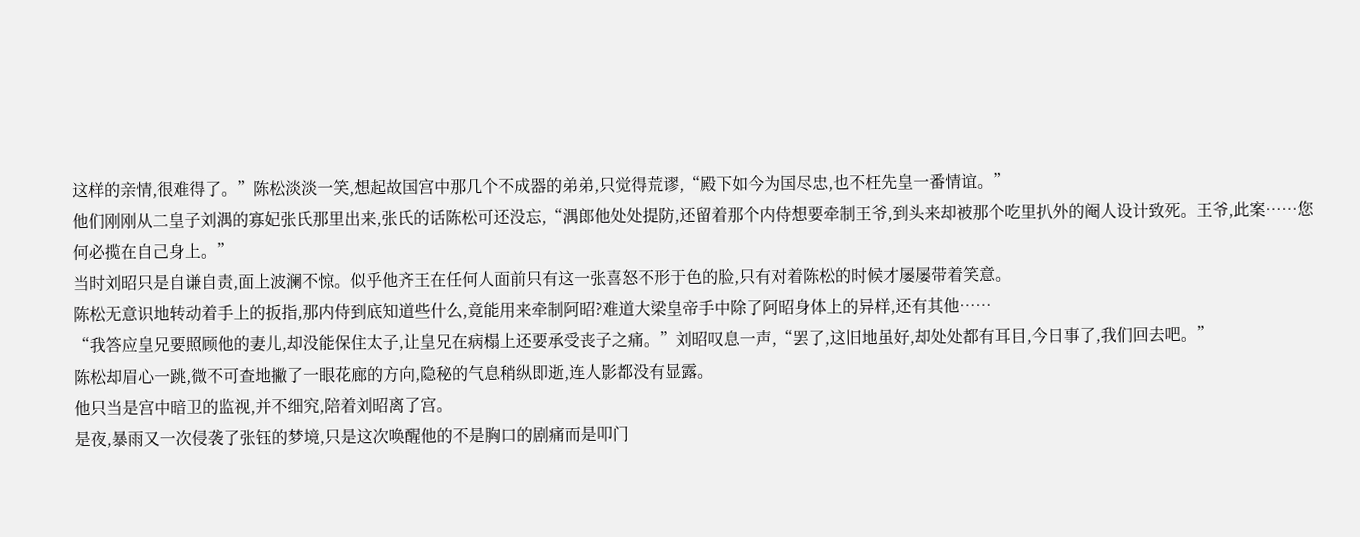这样的亲情,很难得了。”陈松淡淡一笑,想起故国宫中那几个不成器的弟弟,只觉得荒谬,“殿下如今为国尽忠,也不枉先皇一番情谊。”
他们刚刚从二皇子刘湡的寡妃张氏那里出来,张氏的话陈松可还没忘,“湡郎他处处提防,还留着那个内侍想要牵制王爷,到头来却被那个吃里扒外的阉人设计致死。王爷,此案……您何必揽在自己身上。”
当时刘昭只是自谦自责,面上波澜不惊。似乎他齐王在任何人面前只有这一张喜怒不形于色的脸,只有对着陈松的时候才屡屡带着笑意。
陈松无意识地转动着手上的扳指,那内侍到底知道些什么,竟能用来牵制阿昭?难道大梁皇帝手中除了阿昭身体上的异样,还有其他……
“我答应皇兄要照顾他的妻儿,却没能保住太子,让皇兄在病榻上还要承受丧子之痛。”刘昭叹息一声,“罢了,这旧地虽好,却处处都有耳目,今日事了,我们回去吧。”
陈松却眉心一跳,微不可查地撇了一眼花廊的方向,隐秘的气息稍纵即逝,连人影都没有显露。
他只当是宫中暗卫的监视,并不细究,陪着刘昭离了宫。
是夜,暴雨又一次侵袭了张钰的梦境,只是这次唤醒他的不是胸口的剧痛而是叩门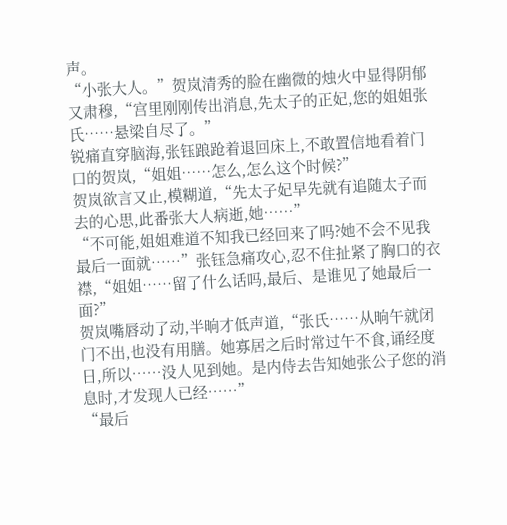声。
“小张大人。”贺岚清秀的脸在幽微的烛火中显得阴郁又肃穆,“宫里刚刚传出消息,先太子的正妃,您的姐姐张氏……悬梁自尽了。”
锐痛直穿脑海,张钰踉跄着退回床上,不敢置信地看着门口的贺岚,“姐姐……怎么,怎么这个时候?”
贺岚欲言又止,模糊道,“先太子妃早先就有追随太子而去的心思,此番张大人病逝,她……”
“不可能,姐姐难道不知我已经回来了吗?她不会不见我最后一面就……”张钰急痛攻心,忍不住扯紧了胸口的衣襟,“姐姐……留了什么话吗,最后、是谁见了她最后一面?”
贺岚嘴唇动了动,半晌才低声道,“张氏……从晌午就闭门不出,也没有用膳。她寡居之后时常过午不食,诵经度日,所以……没人见到她。是内侍去告知她张公子您的消息时,才发现人已经……”
“最后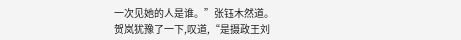一次见她的人是谁。”张钰木然道。
贺岚犹豫了一下,叹道,“是摄政王刘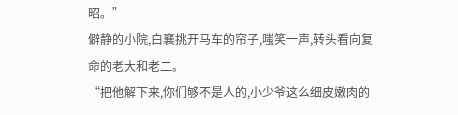昭。”
僻静的小院,白襄挑开马车的帘子,嗤笑一声,转头看向复命的老大和老二。
“把他解下来,你们够不是人的,小少爷这么细皮嫩肉的